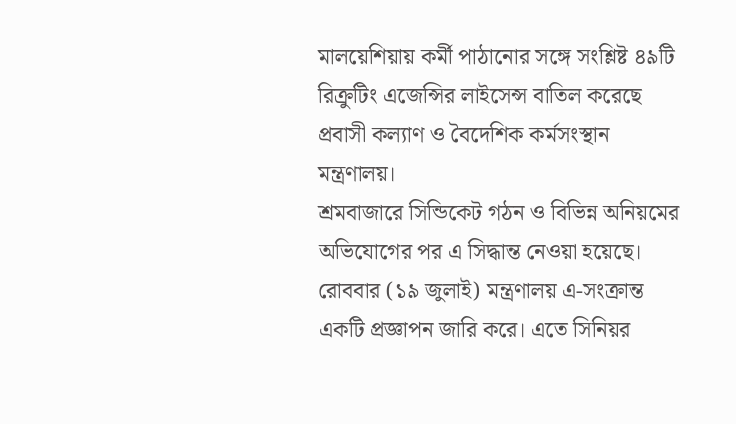মালয়েশিয়ায় কর্মী পাঠানোর সঙ্গে সংশ্লিষ্ট ৪৯টি রিক্রুটিং এজেন্সির লাইসেন্স বাতিল করেছে প্রবাসী কল্যাণ ও বৈদেশিক কর্মসংস্থান মন্ত্রণালয়।
শ্রমবাজারে সিন্ডিকেট গঠন ও বিভিন্ন অনিয়মের অভিযোগের পর এ সিদ্ধান্ত নেওয়া হয়েছে।
রোববার (১৯ জুলাই) মন্ত্রণালয় এ-সংক্রান্ত একটি প্রজ্ঞাপন জারি করে। এতে সিনিয়র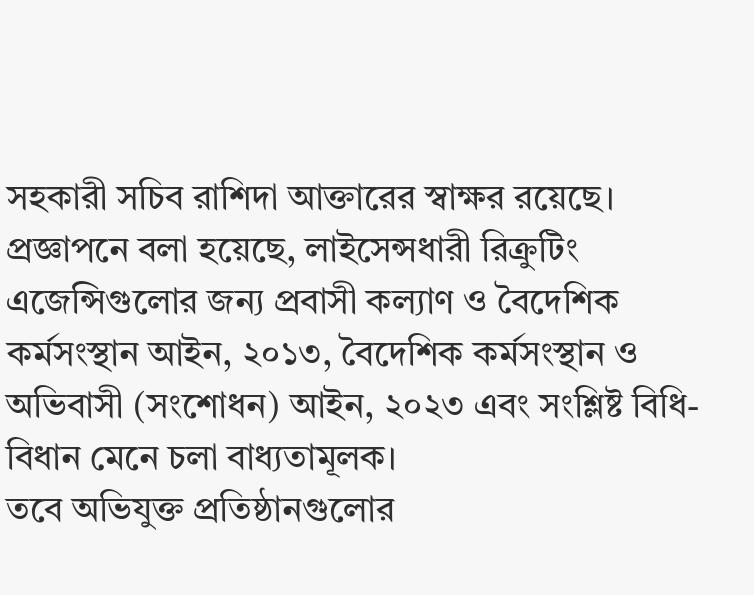সহকারী সচিব রাশিদা আক্তারের স্বাক্ষর রয়েছে।
প্রজ্ঞাপনে বলা হয়েছে, লাইসেন্সধারী রিক্রুটিং এজেন্সিগুলোর জন্য প্রবাসী কল্যাণ ও বৈদেশিক কর্মসংস্থান আইন, ২০১৩, বৈদেশিক কর্মসংস্থান ও অভিবাসী (সংশোধন) আইন, ২০২৩ এবং সংশ্লিষ্ট বিধি-বিধান মেনে চলা বাধ্যতামূলক।
তবে অভিযুক্ত প্রতিষ্ঠানগুলোর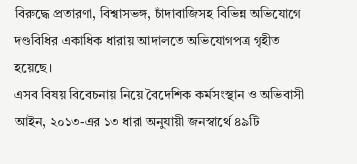বিরুদ্ধে প্রতারণা, বিশ্বাসভঙ্গ, চাঁদাবাজিসহ বিভিন্ন অভিযোগে দণ্ডবিধির একাধিক ধারায় আদালতে অভিযোগপত্র গৃহীত হয়েছে।
এসব বিষয় বিবেচনায় নিয়ে বৈদেশিক কর্মসংস্থান ও অভিবাসী আইন, ২০১৩-এর ১৩ ধারা অনুযায়ী জনস্বার্থে ৪৯টি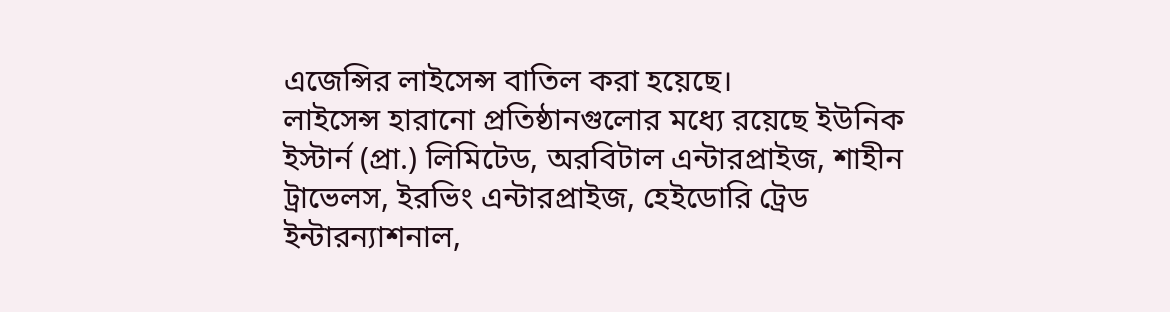এজেন্সির লাইসেন্স বাতিল করা হয়েছে।
লাইসেন্স হারানো প্রতিষ্ঠানগুলোর মধ্যে রয়েছে ইউনিক ইস্টার্ন (প্রা.) লিমিটেড, অরবিটাল এন্টারপ্রাইজ, শাহীন ট্রাভেলস, ইরভিং এন্টারপ্রাইজ, হেইডোরি ট্রেড ইন্টারন্যাশনাল,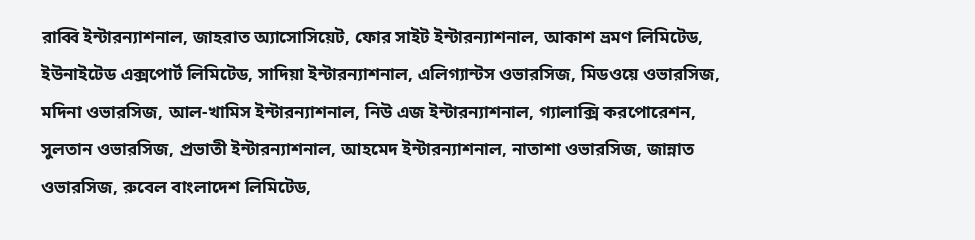রাব্বি ইন্টারন্যাশনাল, জাহরাত অ্যাসোসিয়েট, ফোর সাইট ইন্টারন্যাশনাল, আকাশ ভ্রমণ লিমিটেড, ইউনাইটেড এক্সপোর্ট লিমিটেড, সাদিয়া ইন্টারন্যাশনাল, এলিগ্যান্টস ওভারসিজ, মিডওয়ে ওভারসিজ, মদিনা ওভারসিজ, আল-খামিস ইন্টারন্যাশনাল, নিউ এজ ইন্টারন্যাশনাল, গ্যালাক্সি করপোরেশন, সুলতান ওভারসিজ, প্রভাতী ইন্টারন্যাশনাল, আহমেদ ইন্টারন্যাশনাল, নাতাশা ওভারসিজ, জান্নাত ওভারসিজ, রুবেল বাংলাদেশ লিমিটেড,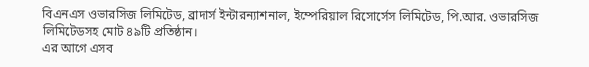বিএনএস ওভারসিজ লিমিটেড, ব্রাদার্স ইন্টারন্যাশনাল, ইম্পেরিয়াল রিসোর্সেস লিমিটেড, পি.আর. ওভারসিজ লিমিটেডসহ মোট ৪৯টি প্রতিষ্ঠান।
এর আগে এসব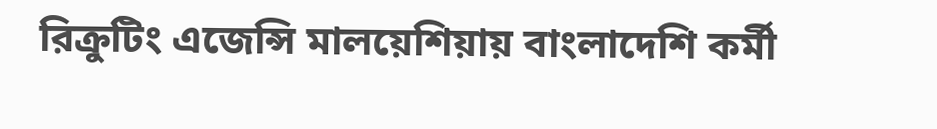রিক্রুটিং এজেন্সি মালয়েশিয়ায় বাংলাদেশি কর্মী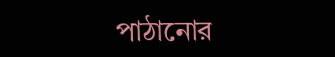পাঠানোর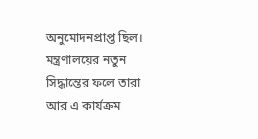অনুমোদনপ্রাপ্ত ছিল।
মন্ত্রণালয়ের নতুন সিদ্ধান্তের ফলে তারা আর এ কার্যক্রম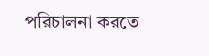পরিচালনা করতে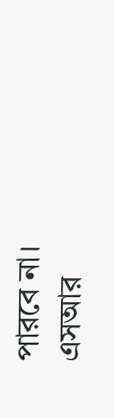পারবে না।
এসআর